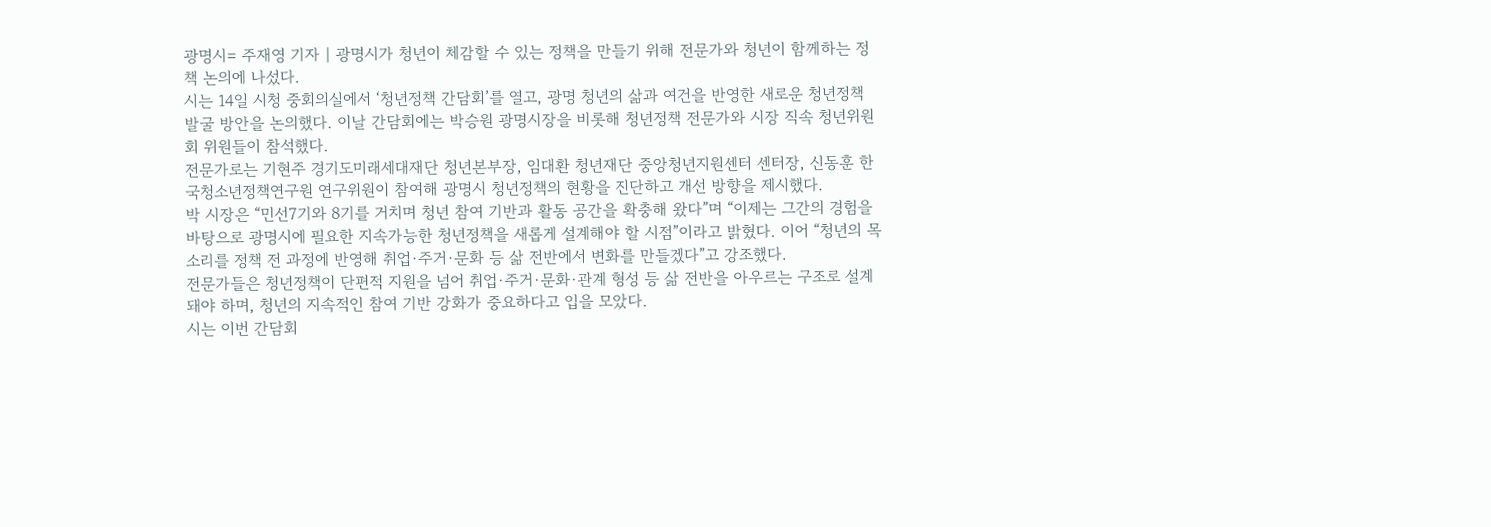광명시= 주재영 기자 | 광명시가 청년이 체감할 수 있는 정책을 만들기 위해 전문가와 청년이 함께하는 정책 논의에 나섰다.
시는 14일 시청 중회의실에서 ‘청년정책 간담회’를 열고, 광명 청년의 삶과 여건을 반영한 새로운 청년정책 발굴 방안을 논의했다. 이날 간담회에는 박승원 광명시장을 비롯해 청년정책 전문가와 시장 직속 청년위원회 위원들이 참석했다.
전문가로는 기현주 경기도미래세대재단 청년본부장, 임대환 청년재단 중앙청년지원센터 센터장, 신동훈 한국청소년정책연구원 연구위원이 참여해 광명시 청년정책의 현황을 진단하고 개선 방향을 제시했다.
박 시장은 “민선7기와 8기를 거치며 청년 참여 기반과 활동 공간을 확충해 왔다”며 “이제는 그간의 경험을 바탕으로 광명시에 필요한 지속가능한 청년정책을 새롭게 설계해야 할 시점”이라고 밝혔다. 이어 “청년의 목소리를 정책 전 과정에 반영해 취업·주거·문화 등 삶 전반에서 변화를 만들겠다”고 강조했다.
전문가들은 청년정책이 단편적 지원을 넘어 취업·주거·문화·관계 형성 등 삶 전반을 아우르는 구조로 설계돼야 하며, 청년의 지속적인 참여 기반 강화가 중요하다고 입을 모았다.
시는 이번 간담회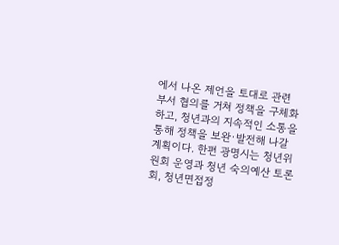에서 나온 제언을 토대로 관련 부서 협의를 거쳐 정책을 구체화하고, 청년과의 지속적인 소통을 통해 정책을 보완·발전해 나갈 계획이다. 한편 광명시는 청년위원회 운영과 청년 숙의예산 토론회, 청년면접정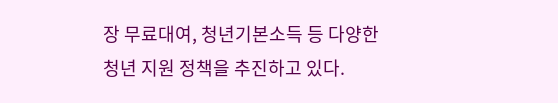장 무료대여, 청년기본소득 등 다양한 청년 지원 정책을 추진하고 있다.